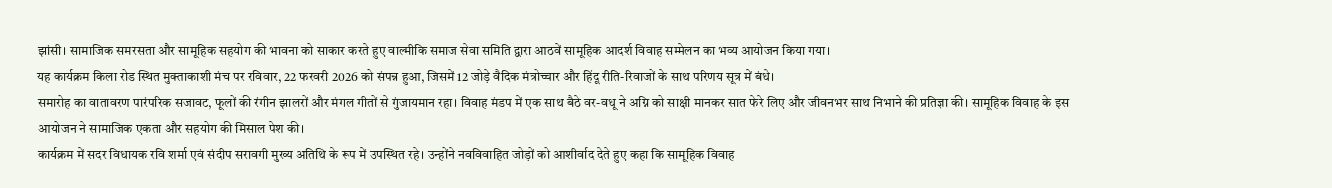झांसी। सामाजिक समरसता और सामूहिक सहयोग की भावना को साकार करते हुए वाल्मीकि समाज सेवा समिति द्वारा आठवें सामूहिक आदर्श विवाह सम्मेलन का भव्य आयोजन किया गया।
यह कार्यक्रम किला रोड स्थित मुक्ताकाशी मंच पर रविवार, 22 फरवरी 2026 को संपन्न हुआ, जिसमें 12 जोड़े वैदिक मंत्रोच्चार और हिंदू रीति-रिवाजों के साथ परिणय सूत्र में बंधे।
समारोह का वातावरण पारंपरिक सजावट, फूलों की रंगीन झालरों और मंगल गीतों से गुंजायमान रहा। विवाह मंडप में एक साथ बैठे वर-वधू ने अग्नि को साक्षी मानकर सात फेरे लिए और जीवनभर साथ निभाने की प्रतिज्ञा की। सामूहिक विवाह के इस आयोजन ने सामाजिक एकता और सहयोग की मिसाल पेश की।
कार्यक्रम में सदर विधायक रवि शर्मा एवं संदीप सरावगी मुख्य अतिथि के रूप में उपस्थित रहे। उन्होंने नवविवाहित जोड़ों को आशीर्वाद देते हुए कहा कि सामूहिक विवाह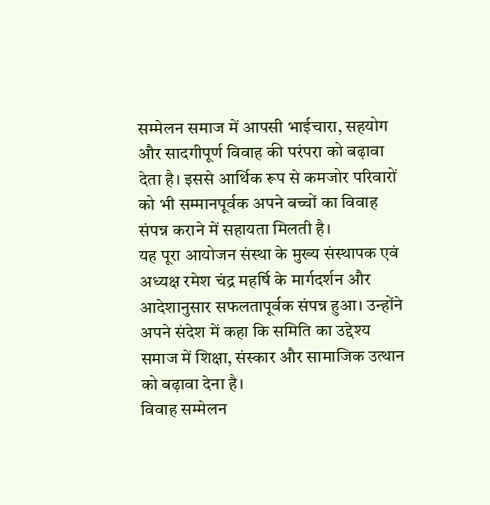सम्मेलन समाज में आपसी भाईचारा, सहयोग और सादगीपूर्ण विवाह की परंपरा को बढ़ावा देता है। इससे आर्थिक रूप से कमजोर परिवारों को भी सम्मानपूर्वक अपने बच्चों का विवाह संपन्न कराने में सहायता मिलती है।
यह पूरा आयोजन संस्था के मुख्य संस्थापक एवं अध्यक्ष रमेश चंद्र महर्षि के मार्गदर्शन और आदेशानुसार सफलतापूर्वक संपन्न हुआ। उन्होंने अपने संदेश में कहा कि समिति का उद्देश्य समाज में शिक्षा, संस्कार और सामाजिक उत्थान को बढ़ावा देना है।
विवाह सम्मेलन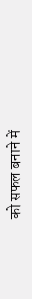को सफल बनाने में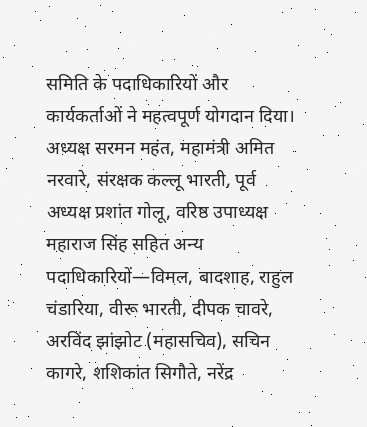समिति के पदाधिकारियों और कार्यकर्ताओं ने महत्वपूर्ण योगदान दिया। अध्यक्ष सरमन महंत, महामंत्री अमित नरवारे, संरक्षक कल्लू भारती, पूर्व अध्यक्ष प्रशांत गोलू, वरिष्ठ उपाध्यक्ष महाराज सिंह सहित अन्य पदाधिकारियों—विमल, बादशाह, राहुल चंडारिया, वीरू भारती, दीपक चावरे, अरविंद झांझोट (महासचिव), सचिन कागरे, शशिकांत सिगौते, नरेंद्र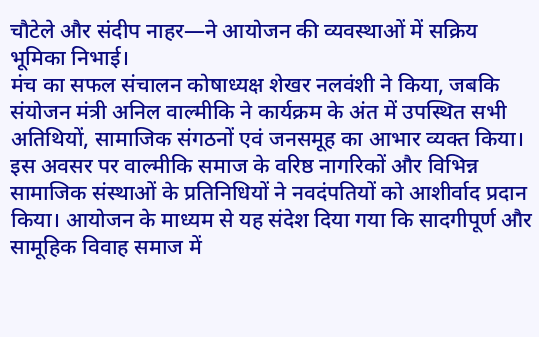चौटेले और संदीप नाहर—ने आयोजन की व्यवस्थाओं में सक्रिय भूमिका निभाई।
मंच का सफल संचालन कोषाध्यक्ष शेखर नलवंशी ने किया, जबकि संयोजन मंत्री अनिल वाल्मीकि ने कार्यक्रम के अंत में उपस्थित सभी अतिथियों, सामाजिक संगठनों एवं जनसमूह का आभार व्यक्त किया।
इस अवसर पर वाल्मीकि समाज के वरिष्ठ नागरिकों और विभिन्न सामाजिक संस्थाओं के प्रतिनिधियों ने नवदंपतियों को आशीर्वाद प्रदान किया। आयोजन के माध्यम से यह संदेश दिया गया कि सादगीपूर्ण और सामूहिक विवाह समाज में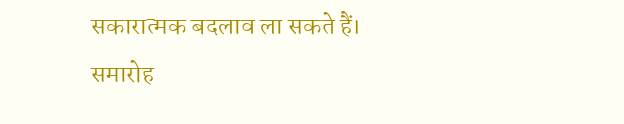सकारात्मक बदलाव ला सकते हैं।
समारोह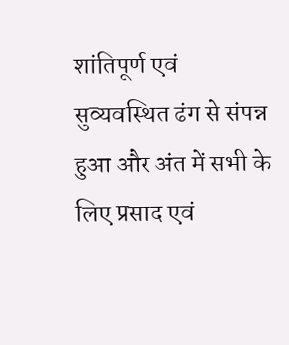शांतिपूर्ण एवं सुव्यवस्थित ढंग से संपन्न हुआ और अंत में सभी के लिए प्रसाद एवं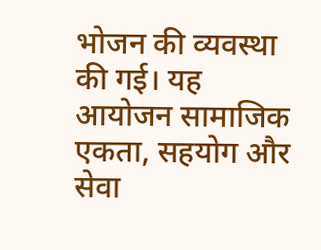भोजन की व्यवस्था की गई। यह आयोजन सामाजिक एकता, सहयोग और सेवा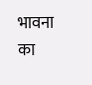भावना का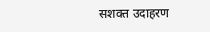सशक्त उदाहरण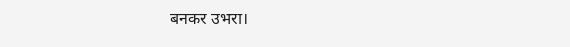बनकर उभरा।